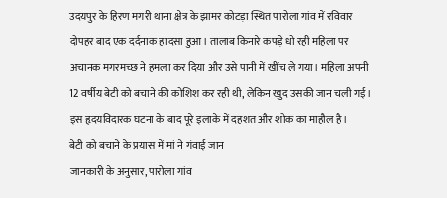उदयपुर के हिरण मगरी थाना क्षेत्र के झामर कोटड़ा स्थित पारोला गांव में रविवार दोपहर बाद एक दर्दनाक हादसा हुआ। तालाब किनारे कपड़े धो रही महिला पर अचानक मगरमच्छ ने हमला कर दिया और उसे पानी में खींच ले गया। महिला अपनी 12 वर्षीय बेटी को बचाने की कोशिश कर रही थी, लेकिन खुद उसकी जान चली गई। इस हृदयविदारक घटना के बाद पूरे इलाके में दहशत और शोक का माहौल है।
बेटी को बचाने के प्रयास में मां ने गंवाई जान
जानकारी के अनुसार, पारोला गांव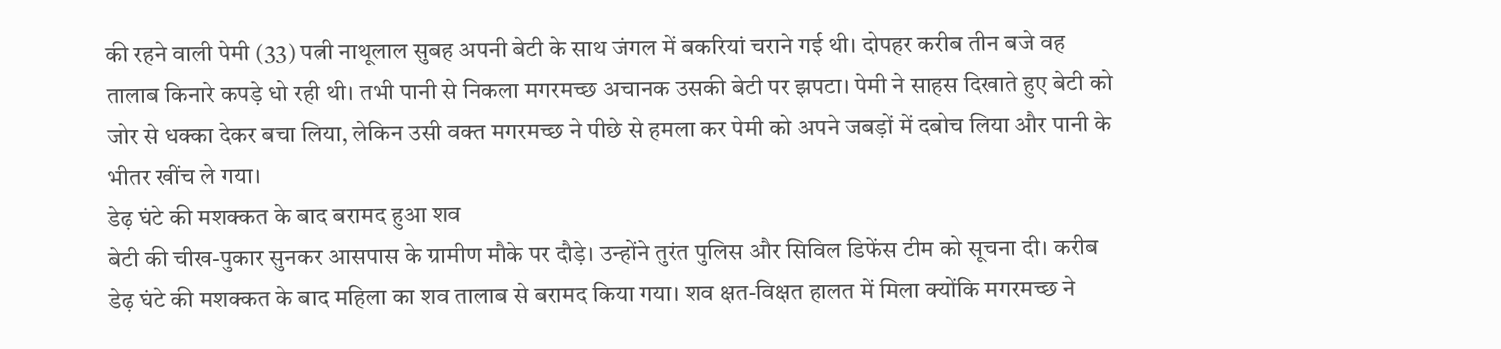की रहने वाली पेमी (33) पत्नी नाथूलाल सुबह अपनी बेटी के साथ जंगल में बकरियां चराने गई थी। दोपहर करीब तीन बजे वह तालाब किनारे कपड़े धो रही थी। तभी पानी से निकला मगरमच्छ अचानक उसकी बेटी पर झपटा। पेमी ने साहस दिखाते हुए बेटी को जोर से धक्का देकर बचा लिया, लेकिन उसी वक्त मगरमच्छ ने पीछे से हमला कर पेमी को अपने जबड़ों में दबोच लिया और पानी के भीतर खींच ले गया।
डेढ़ घंटे की मशक्कत के बाद बरामद हुआ शव
बेटी की चीख-पुकार सुनकर आसपास के ग्रामीण मौके पर दौड़े। उन्होंने तुरंत पुलिस और सिविल डिफेंस टीम को सूचना दी। करीब डेढ़ घंटे की मशक्कत के बाद महिला का शव तालाब से बरामद किया गया। शव क्षत-विक्षत हालत में मिला क्योंकि मगरमच्छ ने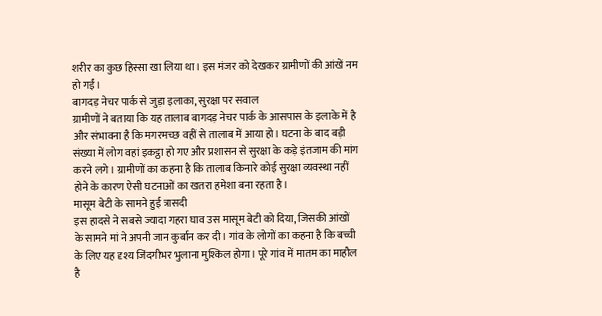शरीर का कुछ हिस्सा खा लिया था। इस मंजर को देखकर ग्रामीणों की आंखें नम हो गईं।
बागदड़ नेचर पार्क से जुड़ा इलाका, सुरक्षा पर सवाल
ग्रामीणों ने बताया कि यह तालाब बागदड़ नेचर पार्क के आसपास के इलाके में है और संभावना है कि मगरमच्छ वहीं से तालाब में आया हो। घटना के बाद बड़ी संख्या में लोग वहां इकट्ठा हो गए और प्रशासन से सुरक्षा के कड़े इंतजाम की मांग करने लगे। ग्रामीणों का कहना है कि तालाब किनारे कोई सुरक्षा व्यवस्था नहीं होने के कारण ऐसी घटनाओं का खतरा हमेशा बना रहता है।
मासूम बेटी के सामने हुई त्रासदी
इस हादसे ने सबसे ज्यादा गहरा घाव उस मासूम बेटी को दिया, जिसकी आंखों के सामने मां ने अपनी जान कुर्बान कर दी। गांव के लोगों का कहना है कि बच्ची के लिए यह दृश्य जिंदगीभर भुलाना मुश्किल होगा। पूरे गांव में मातम का माहौल है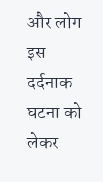और लोग इस दर्दनाक घटना को लेकर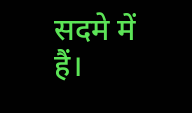सदमे में हैं।